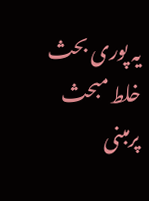یہ پوری بحث خلط مبحث پرمبنی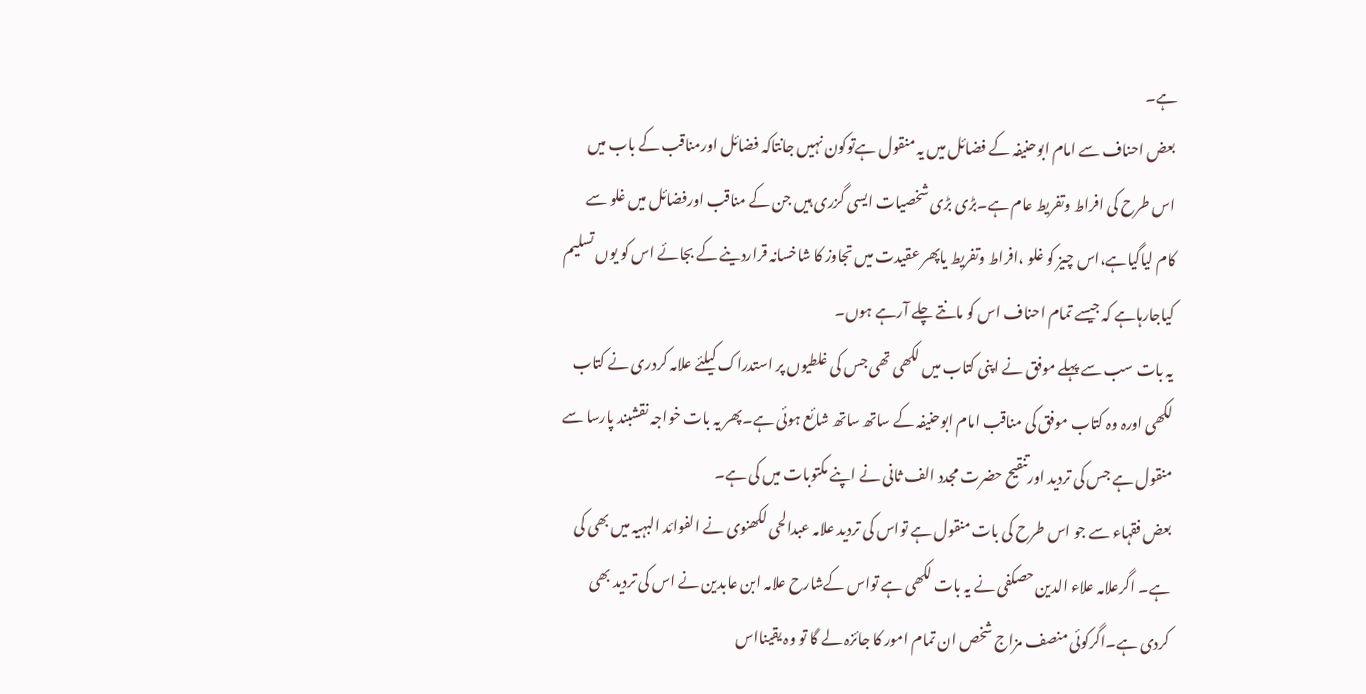ہے۔
بعض احناف سے امام ابوحنیفہ کے فضائل میں یہ منقول ہےتوکون نہیں جانتاکہ فضائل اورمناقب کے باب میں اس طرح کی افراط وتفریط عام ہے۔بڑی بڑی شخصیات ایسی گزری ہیں جن کے مناقب اورفضائل میں غلو سے کام لیاگیاہے،اس چیز کو غلو ،افراط وتفریط یاپھر عقیدت میں تجاوز کا شاخسانہ قراردینے کے بجائے اس کو یوں تسلیم کیاجارہاہے کہ جیسے تمام احناف اس کو مانتے چلے آرہے ہوں۔
یہ بات سب سے پہلے موفق نے اپنی کتاب میں لکھی تھی جس کی غلطیوں پر استدراک کیلئے علامہ کردری نے کتاب لکھی اورہ وہ کتاب موفق کی مناقب امام ابوحنیفہ کے ساتھ ساتھ شائع ہوئی ہے۔پھر یہ بات خواجہ نقشبند پارسا سے منقول ہے جس کی تردید اورتنقیح حضرت مجدد الف ثانی نے اپنے مکتوبات میں کی ہے۔
بعض فقہاء سے جو اس طرح کی بات منقول ہے تواس کی تردید علامہ عبدالحی لکھنوی نے الفوائد البہیہ میں بھی کی ہے۔ اگرعلامہ علاء الدین حصکفی نے یہ بات لکھی ہے تواس کےشارح علامہ ابن عابدین نے اس کی تردید بھی کردی ہے۔اگرکوئی منصف مزاج شخص ان تمام امور کا جائزہ لے گا تو وہ یقینااس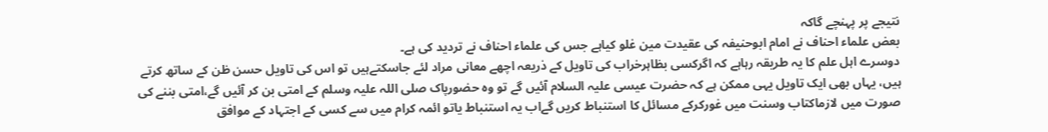نتیجے پر پہنچے گاکہ
بعض علماء احناف نے امام ابوحنیفہ کی عقیدت مین غلو کیاہے جس کی علماء احناف نے تردید کی ہے۔
دوسرے اہل علم کا یہ طریقہ رہاہے کہ اگرکسی بظاہرخراب کی تاویل کے ذریعہ اچھے معانی مراد لئے جاسکتےہیں تو اس کی تاویل حسن ظن کے ساتھ کرتے ہیں، یہاں بھی ایک تاویل یہی ممکن ہے کہ حضرت عیسی علیہ السلام آئیں گے تو وہ حضورپاک صلی اللہ علیہ وسلم کے امتی بن کر آئیں گے،امتی بننے کی صورت میں لازماکتاب وسنت میں غورکرکے مسائل کا استنباط کریں گےاب یہ استنباط یاتو ائمہ کرام میں سے کسی کے اجتہاد کے موافق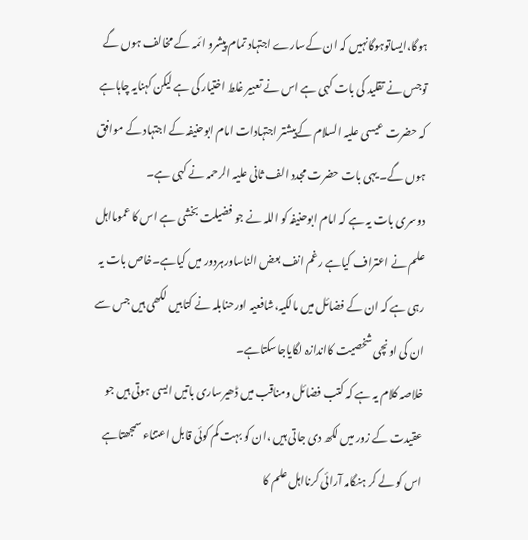ہوگا،ایساتوہوگانہیں کہ ان کےسارے اجتہاد تمام پیشرو ائمہ کے مخالف ہوں گے توجس نے تقلید کی بات کہی ہے اس نے تعبیر غلط اختیار کی ہے لیکن کہنایہ چاہاہے کہ حضرت عیسی علیہ السلام کےبیشتر اجتہادات امام ابوحنیفہ کے اجتہاد کے موافق ہوں گے۔ یہی بات حضرت مجدد الف ثانی علیہ الرحمہ نے کہی ہے۔
دوسری بات یہ ہے کہ امام ابوحنیفہ کو اللہ نے جو فضیلت بخشی ہے اس کا عمومااہل علم نے اعتراف کیاہے رغم انف بعض الناساورہردور میں کیاہے۔خاص بات یہ رہی ہے کہ ان کے فضائل میں مالکیہ،شافعیہ اورحنابلہ نے کتابیں لکھی ہیں جس سے ان کی اونچی شخصیت کااندازہ لگایاجاسکتاہے۔
خلاصہ کلام یہ ہے کہ کتب فضائل ومناقب میں ڈھیرساری باتیں ایسی ہوتی ہیں جو عقیدت کے زور میں لکھ دی جاتی ہیں ،ان کو بہت کم کوئی قابل اعتناء سمجھتاہے اس کو لے کر ہنگامہ آرائی کرنااہل علم کا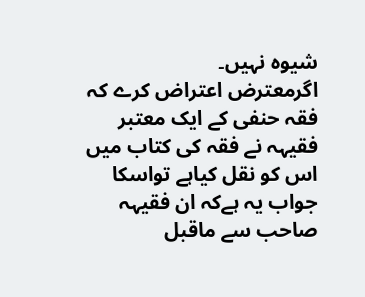شیوہ نہیں۔
اگرمعترض اعتراض کرے کہ فقہ حنفی کے ایک معتبر فقیہہ نے فقہ کی کتاب میں اس کو نقل کیاہے تواسکا جواب یہ ہےکہ ان فقیہہ صاحب سے ماقبل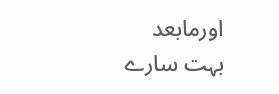اورمابعد بہت سارے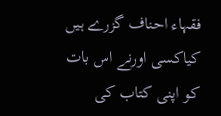فقہاء احناف گزرے ہیں کیاکسی اورنے اس بات کو اپنی کتاب کی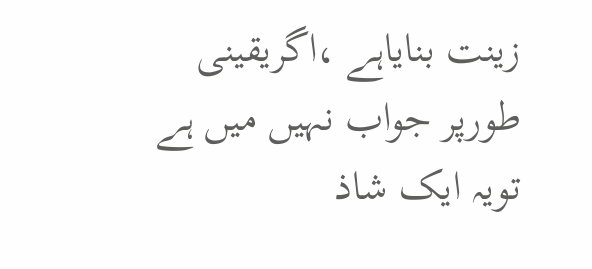زینت بنایاہے ،اگریقینی طورپر جواب نہیں میں ہے تویہ ایک شاذ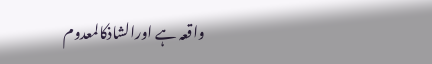واقعہ ہے اورالشاذکالمعدوم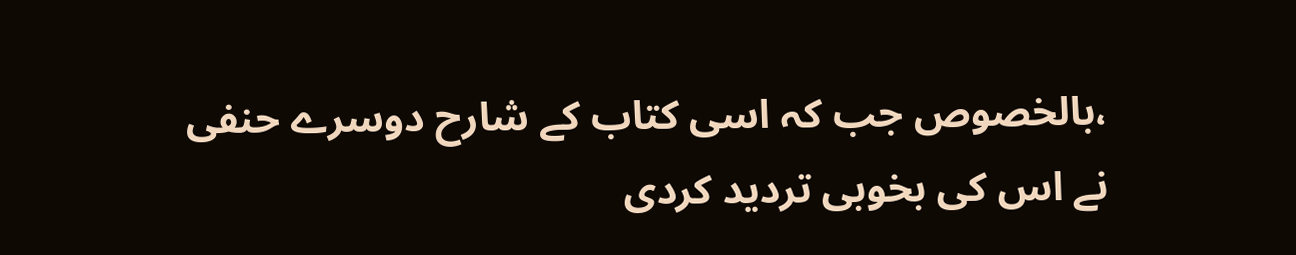،بالخصوص جب کہ اسی کتاب کے شارح دوسرے حنفی نے اس کی بخوبی تردید کردی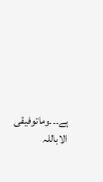ہے۔۔۔وماتوفیقی الاباللہ